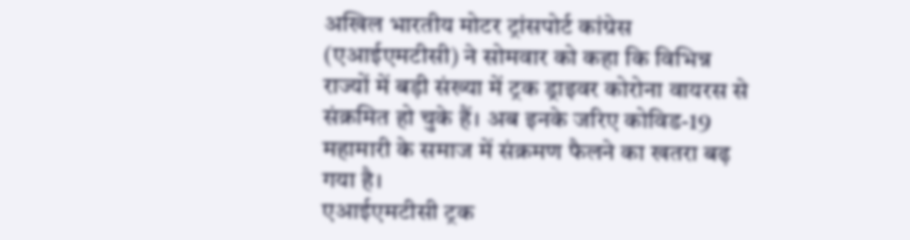अखिल भारतीय मोटर ट्रांसपोर्ट कांग्रेस (एआईएमटीसी) ने सोमवार को कहा कि विभिन्न राज्यों में बड़ी संख्या में ट्रक ड्राइवर कोरोना वायरस से संक्रमित हो चुके हैं। अब इनके जरिए कोविड-19 महामारी के समाज में संक्रमण फैलने का खतरा बढ़ गया है।
एआईएमटीसी ट्रक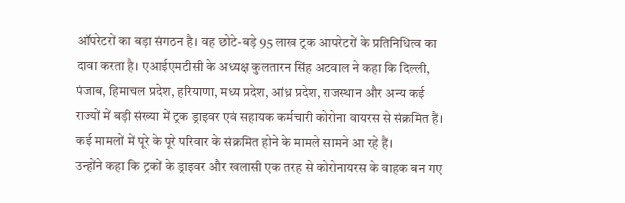ऑपरेटरों का बड़ा संगठन है। वह छोटे-बड़े 95 लाख ट्रक आपरेटरों के प्रतिनिधित्व का दावा करता है। एआईएमटीसी के अध्यक्ष कुलतारन सिंह अटवाल ने कहा कि दिल्ली, पंजाब, हिमाचल प्रदेश, हरियाणा, मध्य प्रदेश, आंध्र प्रदेश, राजस्थान और अन्य कई राज्यों में बड़ी संख्या में ट्रक ड्राइवर एवं सहायक कर्मचारी कोरोना वायरस से संक्रमित हैं। कई मामलों में पूरे के पूरे परिवार के संक्रमित होने के मामले सामने आ रहे हैं।
उन्होंने कहा कि ट्रकों के ड्राइवर और खलासी एक तरह से कोरोनायरस के वाहक बन गए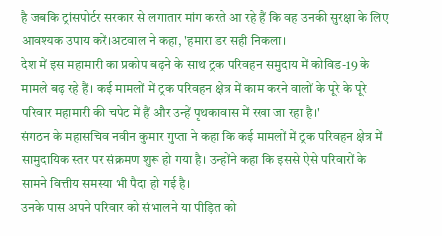है जबकि ट्रांसपोर्टर सरकार से लगातार मांग करते आ रहे हैं कि वह उनकी सुरक्षा के लिए आवश्यक उपाय करें।अटवाल ने कहा, 'हमारा डर सही निकला।
देश में इस महामारी का प्रकोप बढ़ने के साथ ट्रक परिवहन समुदाय में कोविड-19 के मामले बढ़ रहे हैं। कई मामलों में ट्रक परिवहन क्षेत्र में काम करने वालों के पूरे के पूरे परिवार महामारी की चपेट में हैं और उन्हें पृथकावास में रखा जा रहा है।'
संगठन के महासचिव नवीन कुमार गुप्ता ने कहा कि कई मामलों में ट्रक परिवहन क्षेत्र में सामुदायिक स्तर पर संक्रमण शुरू हो गया है। उन्होंने कहा कि इससे ऐसे परिवारों के सामने वित्तीय समस्या भी पैदा हो गई है।
उनके पास अपने परिवार को संभालने या पीड़ित को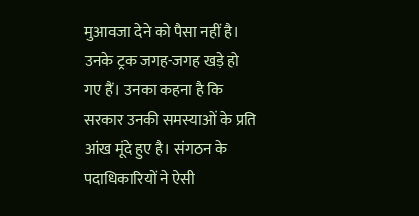मुआवजा देने को पैसा नहीं है। उनके ट्रक जगह-जगह खड़े हो गए हैं। उनका कहना है कि सरकार उनकी समस्याओं के प्रति आंख मूंदे हुए है। संगठन के पदाधिकारियों ने ऐसी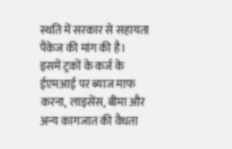स्थति में सरकार से सहायता पैकेज की मांग की है।
इसमें ट्रकों के कर्ज के ईएमआई पर ब्याज माफ करना, लाइसेंस, बीमा और अन्य कागजात की वैधता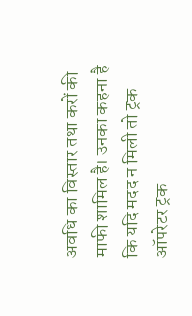अवधि का विस्तार तथा करों की माफी शामिल है। उनका कहना है कि यदि मदद न मिली तो ट्रक ऑपरेटर ट्रक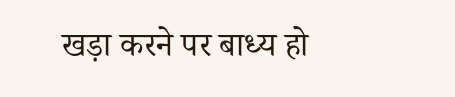खड़ा करने पर बाध्य हो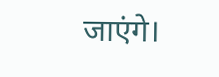जाएंगे।